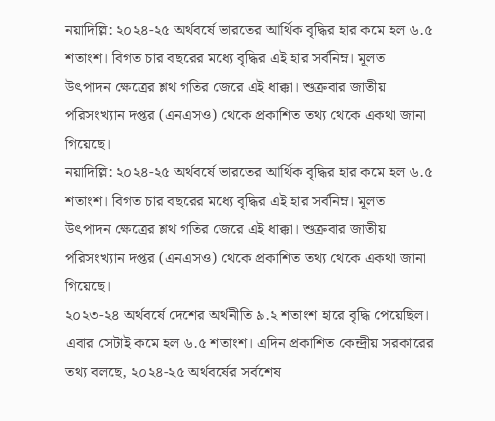নয়াদিল্লি: ২০২৪-২৫ অর্থবর্ষে ভারতের আর্থিক বৃদ্ধির হার কমে হল ৬.৫ শতাংশ। বিগত চার বছরের মধ্যে বৃদ্ধির এই হার সর্বনিম্ন। মূলত উৎপাদন ক্ষেত্রের শ্লথ গতির জেরে এই ধাক্কা। শুক্রবার জাতীয় পরিসংখ্যান দপ্তর (এনএসও) থেকে প্রকাশিত তথ্য থেকে একথা জানা গিয়েছে।
নয়াদিল্লি: ২০২৪-২৫ অর্থবর্ষে ভারতের আর্থিক বৃদ্ধির হার কমে হল ৬.৫ শতাংশ। বিগত চার বছরের মধ্যে বৃদ্ধির এই হার সর্বনিম্ন। মূলত উৎপাদন ক্ষেত্রের শ্লথ গতির জেরে এই ধাক্কা। শুক্রবার জাতীয় পরিসংখ্যান দপ্তর (এনএসও) থেকে প্রকাশিত তথ্য থেকে একথা জানা গিয়েছে।
২০২৩-২৪ অর্থবর্ষে দেশের অর্থনীতি ৯.২ শতাংশ হারে বৃদ্ধি পেয়েছিল। এবার সেটাই কমে হল ৬.৫ শতাংশ। এদিন প্রকাশিত কেন্দ্রীয় সরকারের তথ্য বলছে, ২০২৪-২৫ অর্থবর্ষের সর্বশেষ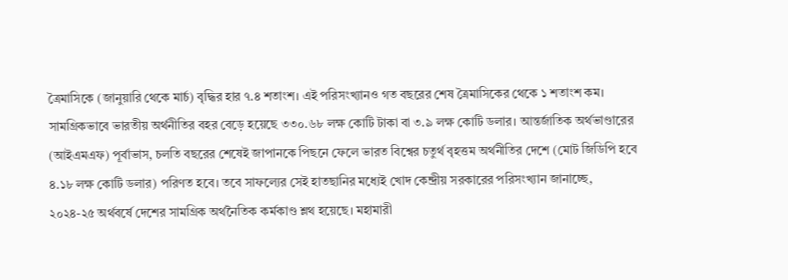ত্রৈমাসিকে (জানুয়ারি থেকে মার্চ) বৃদ্ধির হার ৭.৪ শতাংশ। এই পরিসংখ্যানও গত বছরের শেষ ত্রৈমাসিকের থেকে ১ শতাংশ কম।
সামগ্রিকভাবে ভারতীয় অর্থনীতির বহর বেড়ে হয়েছে ৩৩০.৬৮ লক্ষ কোটি টাকা বা ৩.৯ লক্ষ কোটি ডলার। আন্তর্জাতিক অর্থভাণ্ডারের (আইএমএফ) পূর্বাভাস, চলতি বছরের শেষেই জাপানকে পিছনে ফেলে ভারত বিশ্বের চতুর্থ বৃহত্তম অর্থনীতির দেশে (মোট জিডিপি হবে ৪.১৮ লক্ষ কোটি ডলার) পরিণত হবে। তবে সাফল্যের সেই হাতছানির মধ্যেই খোদ কেন্দ্রীয় সরকারের পরিসংখ্যান জানাচ্ছে, ২০২৪-২৫ অর্থবর্ষে দেশের সামগ্রিক অর্থনৈতিক কর্মকাণ্ড শ্লথ হয়েছে। মহামারী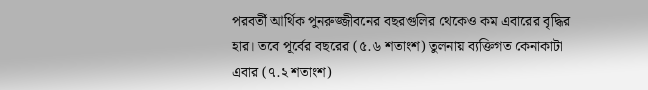পরবর্তী আর্থিক পুনরুজ্জীবনের বছরগুলির থেকেও কম এবারের বৃদ্ধির হার। তবে পূর্বের বছরের (৫.৬ শতাংশ) তুলনায় ব্যক্তিগত কেনাকাটা এবার (৭.২ শতাংশ)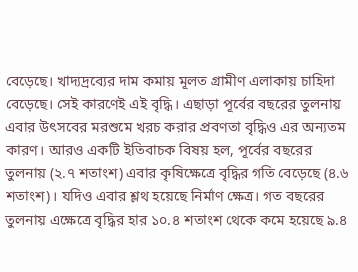বেড়েছে। খাদ্যদ্রব্যের দাম কমায় মূলত গ্রামীণ এলাকায় চাহিদা বেড়েছে। সেই কারণেই এই বৃদ্ধি। এছাড়া পূর্বের বছরের তুলনায় এবার উৎসবের মরশুমে খরচ করার প্রবণতা বৃদ্ধিও এর অন্যতম কারণ। আরও একটি ইতিবাচক বিষয় হল, পূর্বের বছরের তুলনায় (২.৭ শতাংশ) এবার কৃষিক্ষেত্রে বৃদ্ধির গতি বেড়েছে (৪.৬ শতাংশ)। যদিও এবার শ্লথ হয়েছে নির্মাণ ক্ষেত্র। গত বছরের তুলনায় এক্ষেত্রে বৃদ্ধির হার ১০.৪ শতাংশ থেকে কমে হয়েছে ৯.৪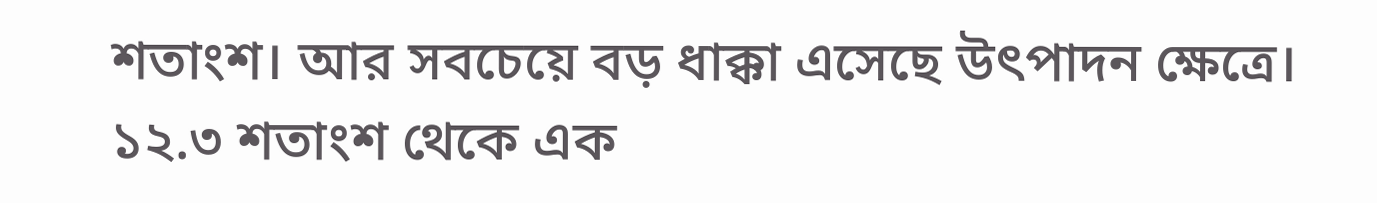শতাংশ। আর সবচেয়ে বড় ধাক্কা এসেছে উৎপাদন ক্ষেত্রে। ১২.৩ শতাংশ থেকে এক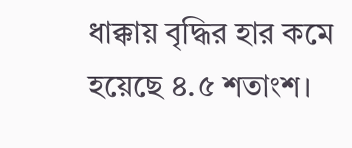ধাক্কায় বৃদ্ধির হার কমে হয়েছে ৪.৫ শতাংশ।